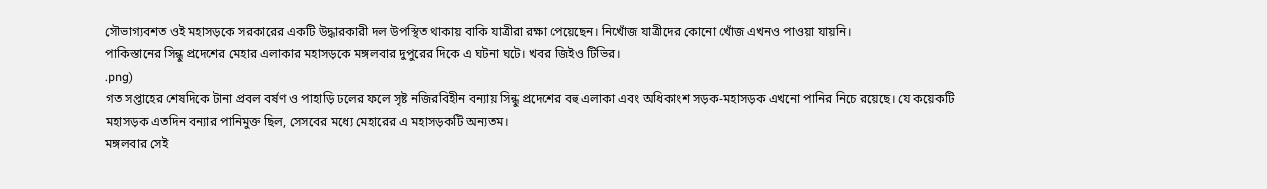সৌভাগ্যবশত ওই মহাসড়কে সরকারের একটি উদ্ধারকারী দল উপস্থিত থাকায় বাকি যাত্রীরা রক্ষা পেয়েছেন। নিখোঁজ যাত্রীদের কোনো খোঁজ এখনও পাওয়া যায়নি।
পাকিস্তানের সিন্ধু প্রদেশের মেহার এলাকার মহাসড়কে মঙ্গলবার দুপুরের দিকে এ ঘটনা ঘটে। খবর জিইও টিভির।
.png)
গত সপ্তাহের শেষদিকে টানা প্রবল বর্ষণ ও পাহাড়ি ঢলের ফলে সৃষ্ট নজিরবিহীন বন্যায় সিন্ধু প্রদেশের বহু এলাকা এবং অধিকাংশ সড়ক-মহাসড়ক এখনো পানির নিচে রয়েছে। যে কয়েকটি মহাসড়ক এতদিন বন্যার পানিমুক্ত ছিল, সেসবের মধ্যে মেহারের এ মহাসড়কটি অন্যতম।
মঙ্গলবার সেই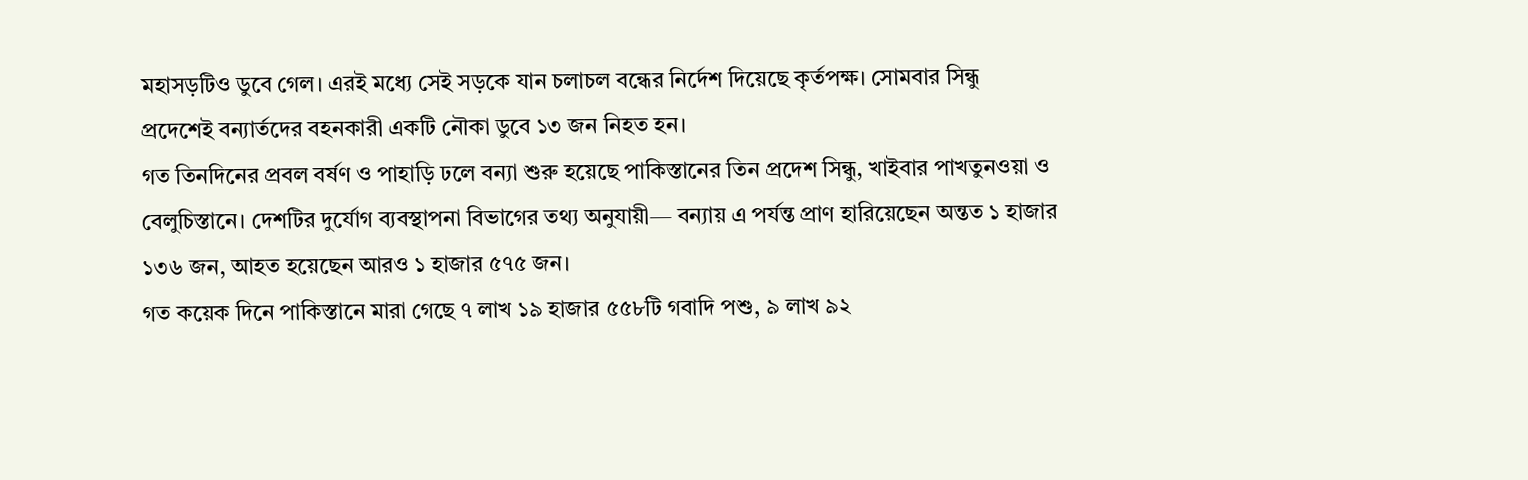মহাসড়টিও ডুবে গেল। এরই মধ্যে সেই সড়কে যান চলাচল বন্ধের নির্দেশ দিয়েছে কৃর্তপক্ষ। সোমবার সিন্ধু প্রদেশেই বন্যার্তদের বহনকারী একটি নৌকা ডুবে ১৩ জন নিহত হন।
গত তিনদিনের প্রবল বর্ষণ ও পাহাড়ি ঢলে বন্যা শুরু হয়েছে পাকিস্তানের তিন প্রদেশ সিন্ধু, খাইবার পাখতুনওয়া ও বেলুচিস্তানে। দেশটির দুর্যোগ ব্যবস্থাপনা বিভাগের তথ্য অনুযায়ী— বন্যায় এ পর্যন্ত প্রাণ হারিয়েছেন অন্তত ১ হাজার ১৩৬ জন, আহত হয়েছেন আরও ১ হাজার ৫৭৫ জন।
গত কয়েক দিনে পাকিস্তানে মারা গেছে ৭ লাখ ১৯ হাজার ৫৫৮টি গবাদি পশু, ৯ লাখ ৯২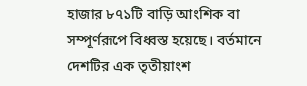হাজার ৮৭১টি বাড়ি আংশিক বা সম্পূর্ণরূপে বিধ্বস্ত হয়েছে। বর্তমানে দেশটির এক তৃতীয়াংশ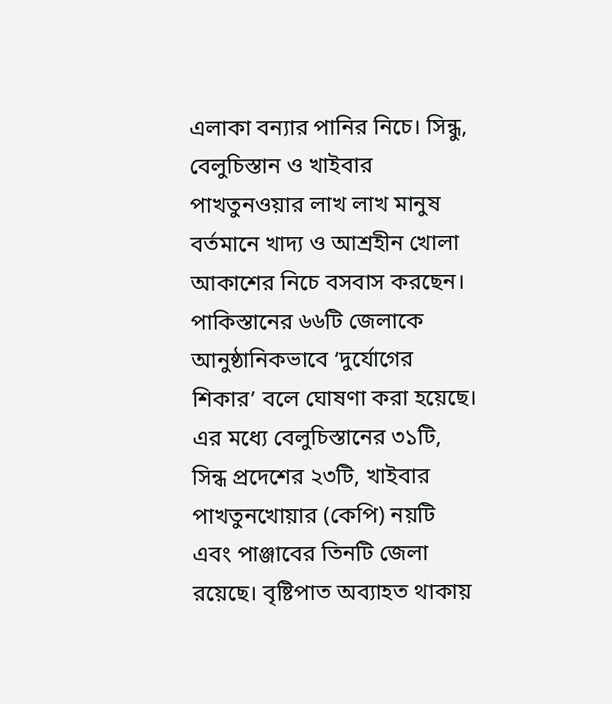এলাকা বন্যার পানির নিচে। সিন্ধু, বেলুচিস্তান ও খাইবার পাখতুনওয়ার লাখ লাখ মানুষ বর্তমানে খাদ্য ও আশ্রহীন খোলা আকাশের নিচে বসবাস করছেন।
পাকিস্তানের ৬৬টি জেলাকে আনুষ্ঠানিকভাবে ‘দুর্যোগের শিকার’ বলে ঘোষণা করা হয়েছে। এর মধ্যে বেলুচিস্তানের ৩১টি, সিন্ধ প্রদেশের ২৩টি, খাইবার পাখতুনখোয়ার (কেপি) নয়টি এবং পাঞ্জাবের তিনটি জেলা রয়েছে। বৃষ্টিপাত অব্যাহত থাকায়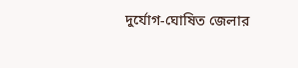দুর্যোগ-ঘোষিত জেলার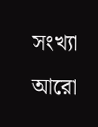সংখ্যা আরো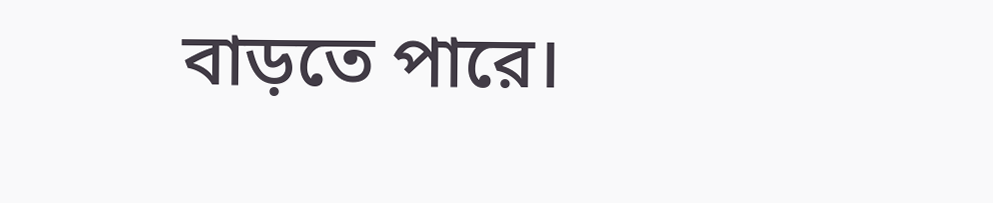বাড়তে পারে।